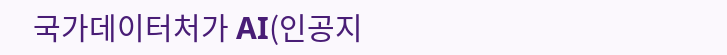국가데이터처가 AI(인공지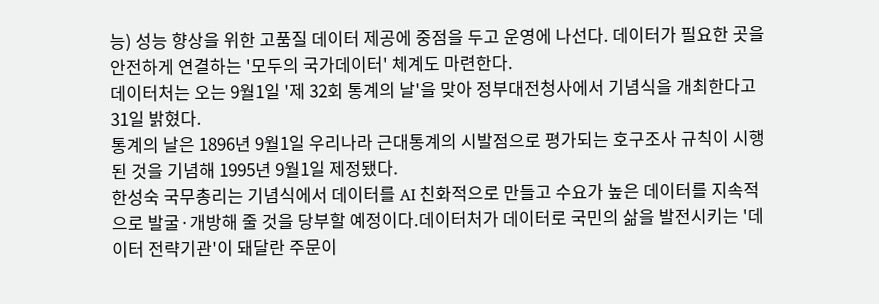능) 성능 향상을 위한 고품질 데이터 제공에 중점을 두고 운영에 나선다. 데이터가 필요한 곳을 안전하게 연결하는 '모두의 국가데이터' 체계도 마련한다.
데이터처는 오는 9월1일 '제 32회 통계의 날'을 맞아 정부대전청사에서 기념식을 개최한다고 31일 밝혔다.
통계의 날은 1896년 9월1일 우리나라 근대통계의 시발점으로 평가되는 호구조사 규칙이 시행된 것을 기념해 1995년 9월1일 제정됐다.
한성숙 국무총리는 기념식에서 데이터를 AI 친화적으로 만들고 수요가 높은 데이터를 지속적으로 발굴·개방해 줄 것을 당부할 예정이다.데이터처가 데이터로 국민의 삶을 발전시키는 '데이터 전략기관'이 돼달란 주문이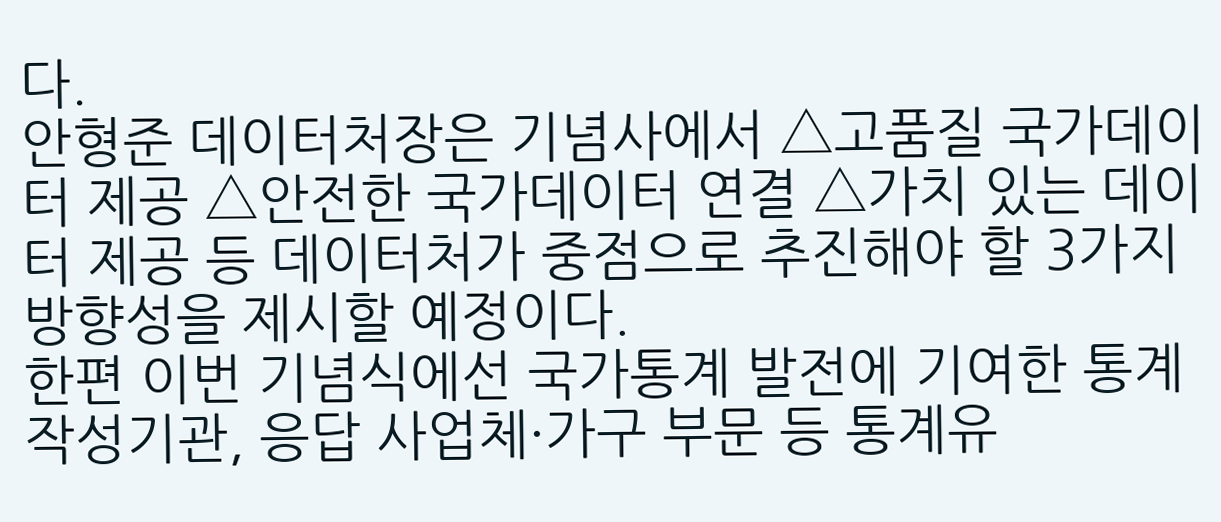다.
안형준 데이터처장은 기념사에서 △고품질 국가데이터 제공 △안전한 국가데이터 연결 △가치 있는 데이터 제공 등 데이터처가 중점으로 추진해야 할 3가지 방향성을 제시할 예정이다.
한편 이번 기념식에선 국가통계 발전에 기여한 통계작성기관, 응답 사업체·가구 부문 등 통계유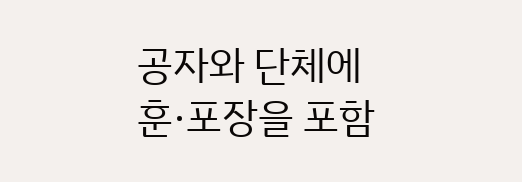공자와 단체에 훈·포장을 포함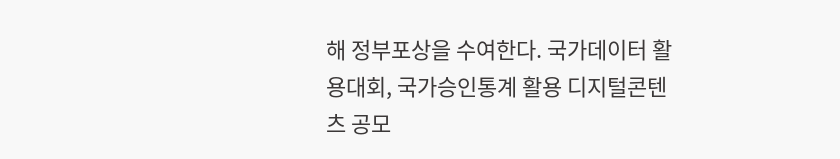해 정부포상을 수여한다. 국가데이터 활용대회, 국가승인통계 활용 디지털콘텐츠 공모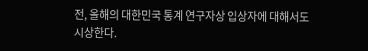전, 올해의 대한민국 통계 연구자상 입상자에 대해서도 시상한다.